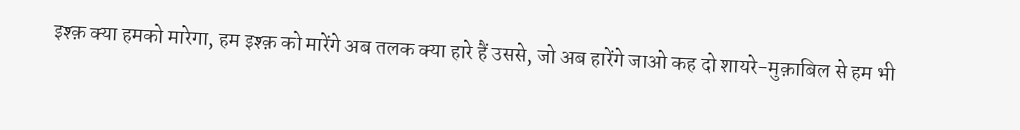इश्क़ क्या हमको मारेगा, हम इश्क़ को मारेंगे अब तलक क्या हारे हैं उससे, जो अब हारेंगे जाओ कह दो शायरे-मुक़ाबिल से हम भी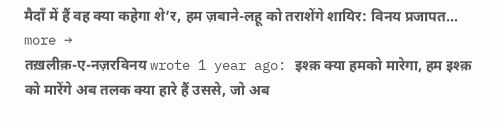मैदाँ में हैं वह क्या कहेगा शे’र, हम ज़बाने-लहू को तराशेंगे शायिर: विनय प्रजापत… more →
तख़लीक़-ए-नज़रविनय wrote 1 year ago: इश्क़ क्या हमको मारेगा, हम इश्क़ को मारेंगे अब तलक क्या हारे हैं उससे, जो अब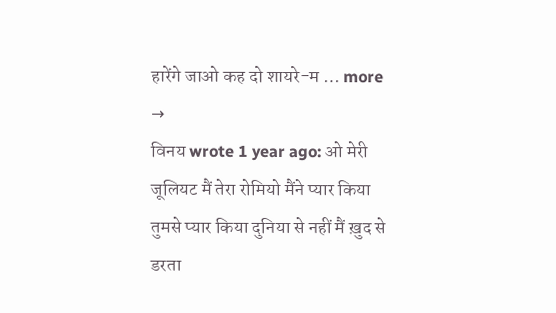हारेंगे जाओ कह दो शायरे-म … more →
विनय wrote 1 year ago: ओ मेरी जूलियट मैं तेरा रोमियो मैंने प्यार किया तुमसे प्यार किया दुनिया से नहीं मैं ख़ुद से डरता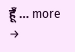हूँ … more →